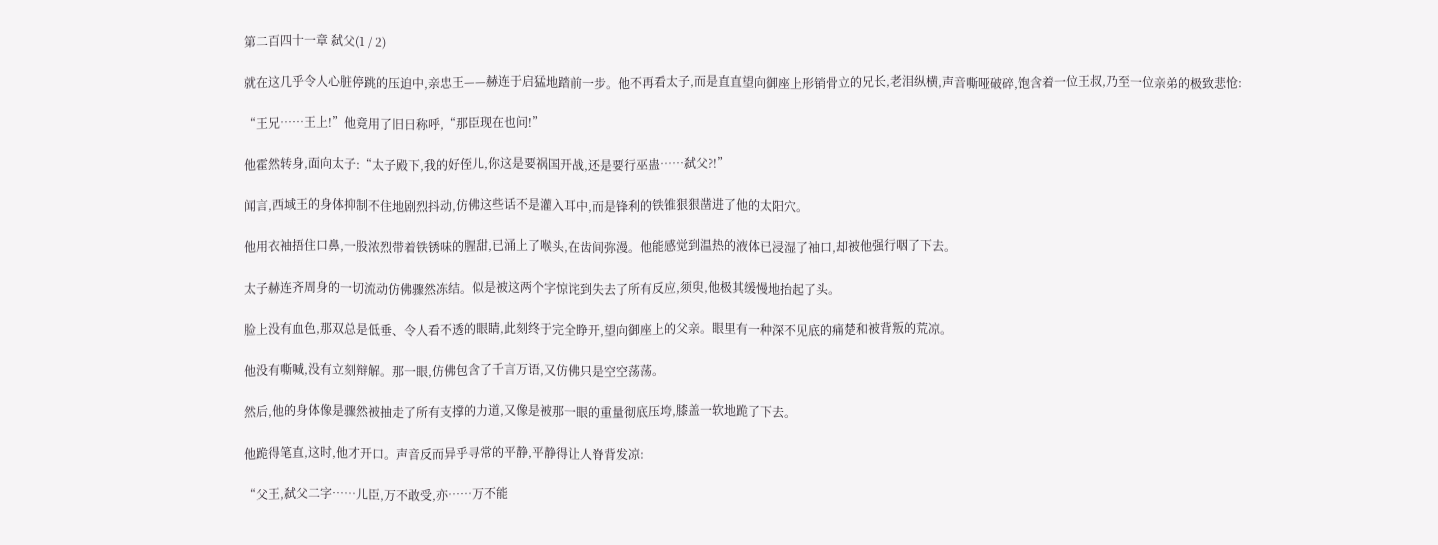第二百四十一章 弑父(1 / 2)

就在这几乎令人心脏停跳的压迫中,亲忠王——赫连于启猛地踏前一步。他不再看太子,而是直直望向御座上形销骨立的兄长,老泪纵横,声音嘶哑破碎,饱含着一位王叔,乃至一位亲弟的极致悲怆:

“王兄……王上!”他竟用了旧日称呼,“那臣现在也问!”

他霍然转身,面向太子:“太子殿下,我的好侄儿,你这是要祸国开战,还是要行巫蛊……弑父?!”

闻言,西域王的身体抑制不住地剧烈抖动,仿佛这些话不是灌入耳中,而是锋利的铁锥狠狠凿进了他的太阳穴。

他用衣袖捂住口鼻,一股浓烈带着铁锈味的腥甜,已涌上了喉头,在齿间弥漫。他能感觉到温热的液体已浸湿了袖口,却被他强行咽了下去。

太子赫连齐周身的一切流动仿佛骤然冻结。似是被这两个字惊诧到失去了所有反应,须臾,他极其缓慢地抬起了头。

脸上没有血色,那双总是低垂、令人看不透的眼睛,此刻终于完全睁开,望向御座上的父亲。眼里有一种深不见底的痛楚和被背叛的荒凉。

他没有嘶喊,没有立刻辩解。那一眼,仿佛包含了千言万语,又仿佛只是空空荡荡。

然后,他的身体像是骤然被抽走了所有支撑的力道,又像是被那一眼的重量彻底压垮,膝盖一软地跪了下去。

他跪得笔直,这时,他才开口。声音反而异乎寻常的平静,平静得让人脊背发凉:

“父王,弑父二字……儿臣,万不敢受,亦……万不能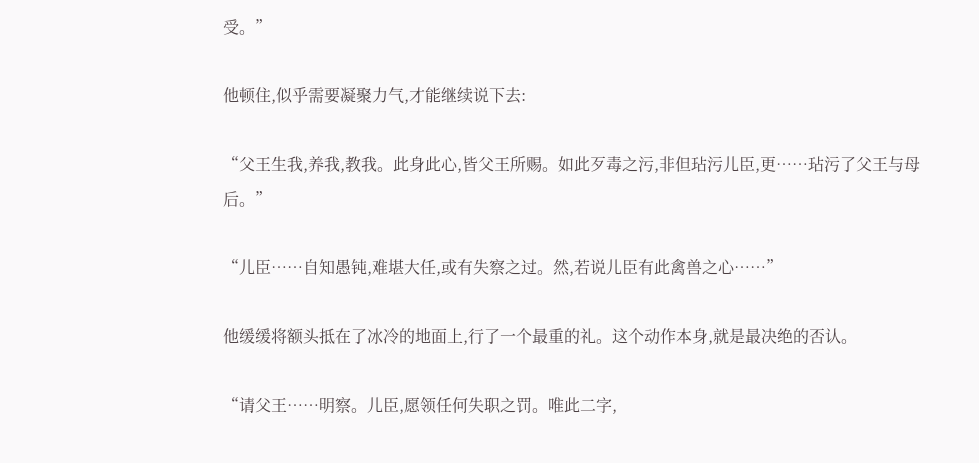受。”

他顿住,似乎需要凝聚力气,才能继续说下去:

“父王生我,养我,教我。此身此心,皆父王所赐。如此歹毒之污,非但玷污儿臣,更……玷污了父王与母后。”

“儿臣……自知愚钝,难堪大任,或有失察之过。然,若说儿臣有此禽兽之心……”

他缓缓将额头抵在了冰冷的地面上,行了一个最重的礼。这个动作本身,就是最决绝的否认。

“请父王……明察。儿臣,愿领任何失职之罚。唯此二字,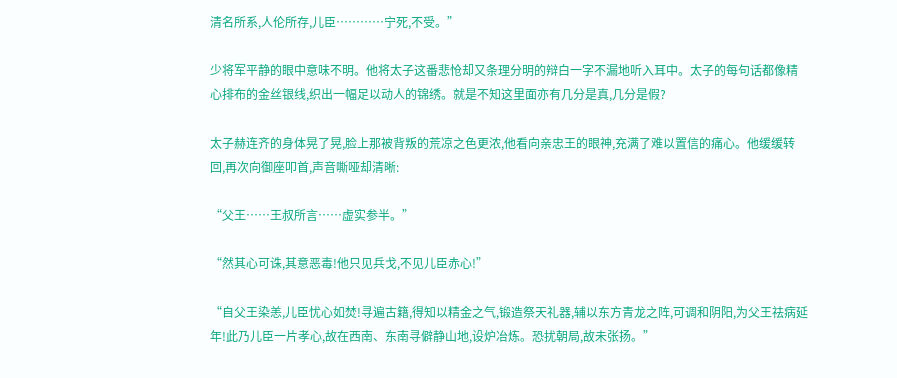清名所系,人伦所存,儿臣…………宁死,不受。”

少将军平静的眼中意味不明。他将太子这番悲怆却又条理分明的辩白一字不漏地听入耳中。太子的每句话都像精心排布的金丝银线,织出一幅足以动人的锦绣。就是不知这里面亦有几分是真,几分是假?

太子赫连齐的身体晃了晃,脸上那被背叛的荒凉之色更浓,他看向亲忠王的眼神,充满了难以置信的痛心。他缓缓转回,再次向御座叩首,声音嘶哑却清晰:

“父王……王叔所言……虚实参半。”

“然其心可诛,其意恶毒!他只见兵戈,不见儿臣赤心!”

“自父王染恙,儿臣忧心如焚!寻遍古籍,得知以精金之气,锻造祭天礼器,辅以东方青龙之阵,可调和阴阳,为父王祛病延年!此乃儿臣一片孝心,故在西南、东南寻僻静山地,设炉冶炼。恐扰朝局,故未张扬。”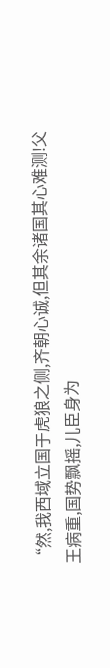“然,我西域立国于虎狼之侧,齐朝心诚,但其余诸国其心难测!父王病重,国势飘摇,儿臣身为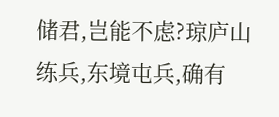储君,岂能不虑?琼庐山练兵,东境屯兵,确有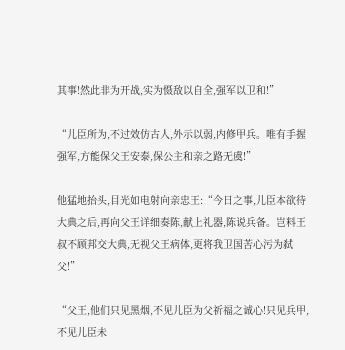其事!然此非为开战,实为慑敌以自全,强军以卫和!”

“儿臣所为,不过效仿古人,外示以弱,内修甲兵。唯有手握强军,方能保父王安泰,保公主和亲之路无虞!”

他猛地抬头,目光如电射向亲忠王:“今日之事,儿臣本欲待大典之后,再向父王详细奏陈,献上礼器,陈说兵备。岂料王叔不顾邦交大典,无视父王病体,更将我卫国苦心污为弑父!”

“父王,他们只见黑烟,不见儿臣为父祈福之诚心!只见兵甲,不见儿臣未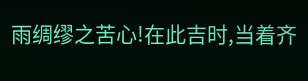雨绸缪之苦心!在此吉时,当着齐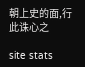朝上史的面,行此诛心之

site stats